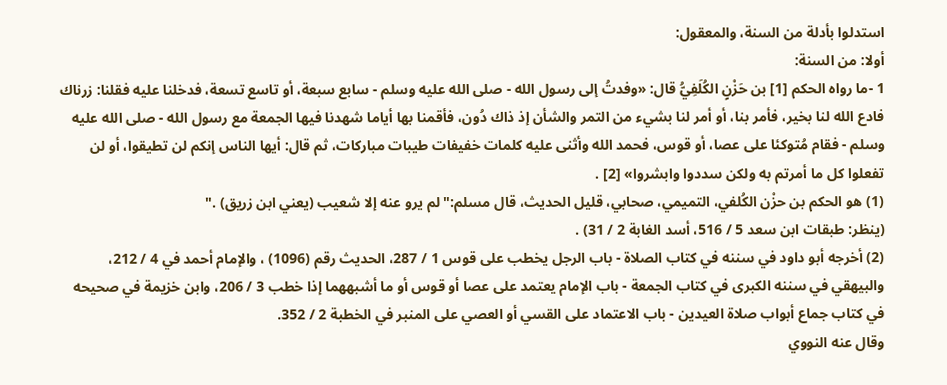استدلوا بأدلة من السنة، والمعقول:
أولا: من السنة:
1 -ما رواه الحكم [1] بن حَزْنٍ الكُلَفِيُّ قال: «وفدتُ إلى رسول الله - صلى الله عليه وسلم - سابع سبعة، أو تاسع تسعة، فدخلنا عليه فقلنا: زرناك فادع الله لنا بخير، فأمر بنا، أو أمر لنا بشيء من التمر والشأن إذ ذاك دُون، فأقمنا بها أياما شهدنا فيها الجمعة مع رسول الله - صلى الله عليه وسلم - فقام مُتوكئا على عصا، أو قوس، فحمد الله وأثنى عليه كلمات خفيفات طيبات مباركات، ثم قال: أيها الناس إنكم لن تطيقوا، أو لن تفعلوا كل ما أمرتم به ولكن سددوا وابشروا» [2] .
(1) هو الحكم بن حزْن الكُلفي، التميمي، صحابي، قليل الحديث، قال مسلم:"لم يرو عنه إلا شعيب (يعني ابن زريق) ."
(ينظر: طبقات ابن سعد 5 / 516، أسد الغابة 2 / 31) .
(2) أخرجه أبو داود في سننه في كتاب الصلاة - باب الرجل يخطب على قوس 1 / 287، الحديث رقم (1096) ، والإمام أحمد في 4 / 212، والبيهقي في سننه الكبرى في كتاب الجمعة - باب الإمام يعتمد على عصا أو قوس أو ما أشبههما إذا خطب 3 / 206، وابن خزيمة في صحيحه في كتاب جماع أبواب صلاة العيدين - باب الاعتماد على القسي أو العصي على المنبر في الخطبة 2 / 352.
وقال عنه النووي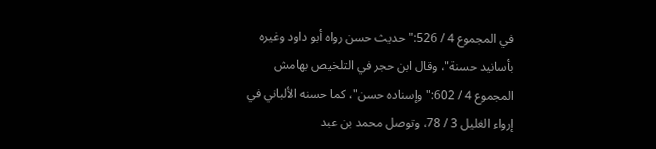في المجموع 4 / 526:"حديث حسن رواه أبو داود وغيره بأسانيد حسنة"، وقال ابن حجر في التلخيص بهامش المجموع 4 / 602:"وإسناده حسن"، كما حسنه الألباني في إرواء الغليل 3 / 78، وتوصل محمد بن عبد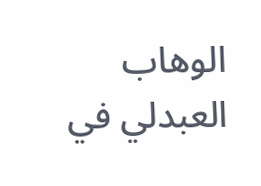الوهاب العبدلي في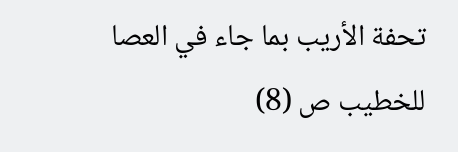تحفة الأريب بما جاء في العصا للخطيب ص (8)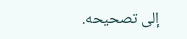إلى تصحيحه.